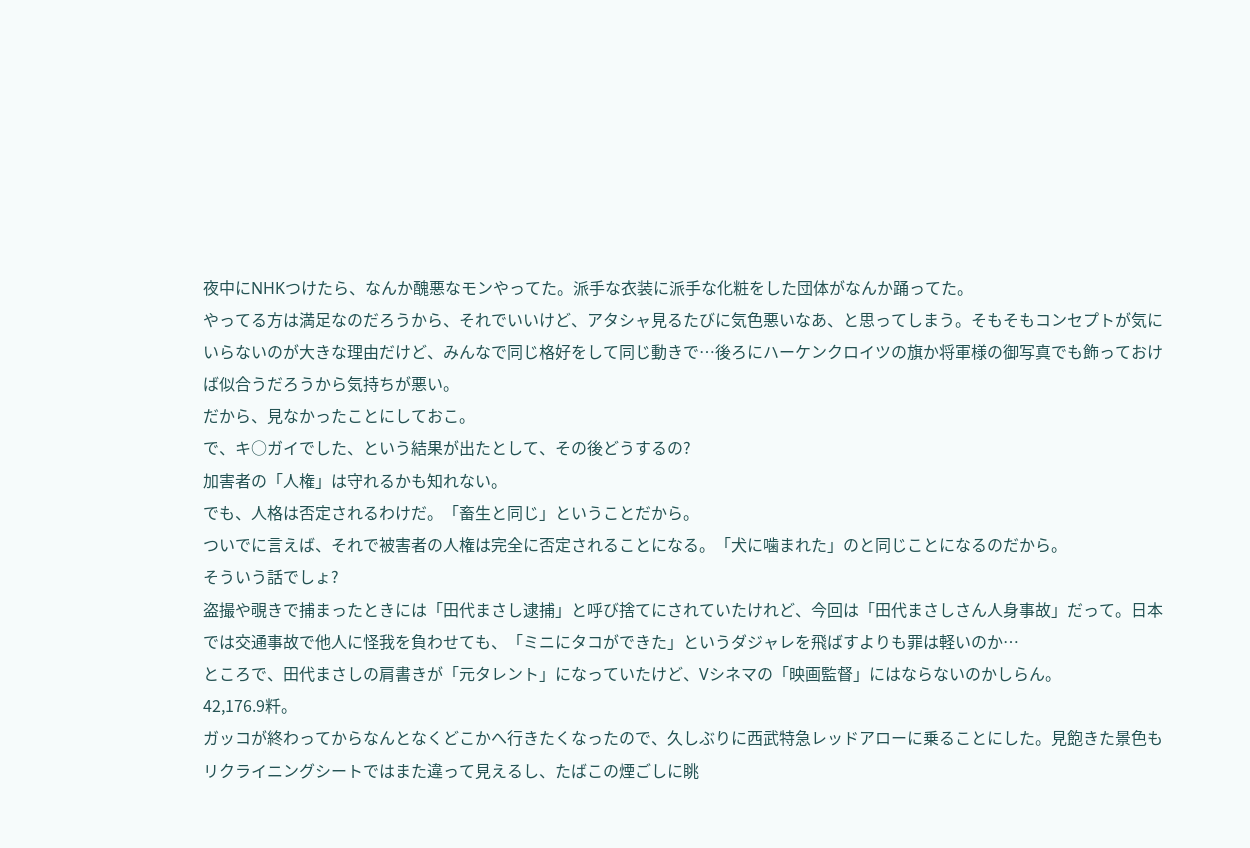夜中にNHKつけたら、なんか醜悪なモンやってた。派手な衣装に派手な化粧をした団体がなんか踊ってた。
やってる方は満足なのだろうから、それでいいけど、アタシャ見るたびに気色悪いなあ、と思ってしまう。そもそもコンセプトが気にいらないのが大きな理由だけど、みんなで同じ格好をして同じ動きで…後ろにハーケンクロイツの旗か将軍様の御写真でも飾っておけば似合うだろうから気持ちが悪い。
だから、見なかったことにしておこ。
で、キ○ガイでした、という結果が出たとして、その後どうするの?
加害者の「人権」は守れるかも知れない。
でも、人格は否定されるわけだ。「畜生と同じ」ということだから。
ついでに言えば、それで被害者の人権は完全に否定されることになる。「犬に噛まれた」のと同じことになるのだから。
そういう話でしょ?
盗撮や覗きで捕まったときには「田代まさし逮捕」と呼び捨てにされていたけれど、今回は「田代まさしさん人身事故」だって。日本では交通事故で他人に怪我を負わせても、「ミニにタコができた」というダジャレを飛ばすよりも罪は軽いのか…
ところで、田代まさしの肩書きが「元タレント」になっていたけど、Vシネマの「映画監督」にはならないのかしらん。
42,176.9粁。
ガッコが終わってからなんとなくどこかへ行きたくなったので、久しぶりに西武特急レッドアローに乗ることにした。見飽きた景色もリクライニングシートではまた違って見えるし、たばこの煙ごしに眺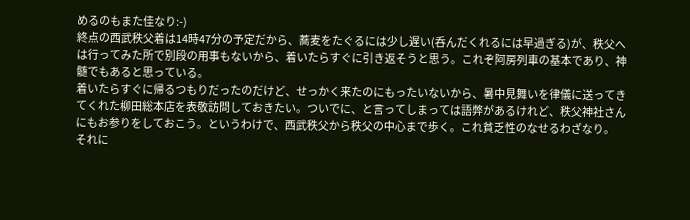めるのもまた佳なり:-)
終点の西武秩父着は14時47分の予定だから、蕎麦をたぐるには少し遅い(呑んだくれるには早過ぎる)が、秩父へは行ってみた所で別段の用事もないから、着いたらすぐに引き返そうと思う。これぞ阿房列車の基本であり、神髄でもあると思っている。
着いたらすぐに帰るつもりだったのだけど、せっかく来たのにもったいないから、暑中見舞いを律儀に送ってきてくれた柳田総本店を表敬訪問しておきたい。ついでに、と言ってしまっては語弊があるけれど、秩父神社さんにもお参りをしておこう。というわけで、西武秩父から秩父の中心まで歩く。これ貧乏性のなせるわざなり。
それに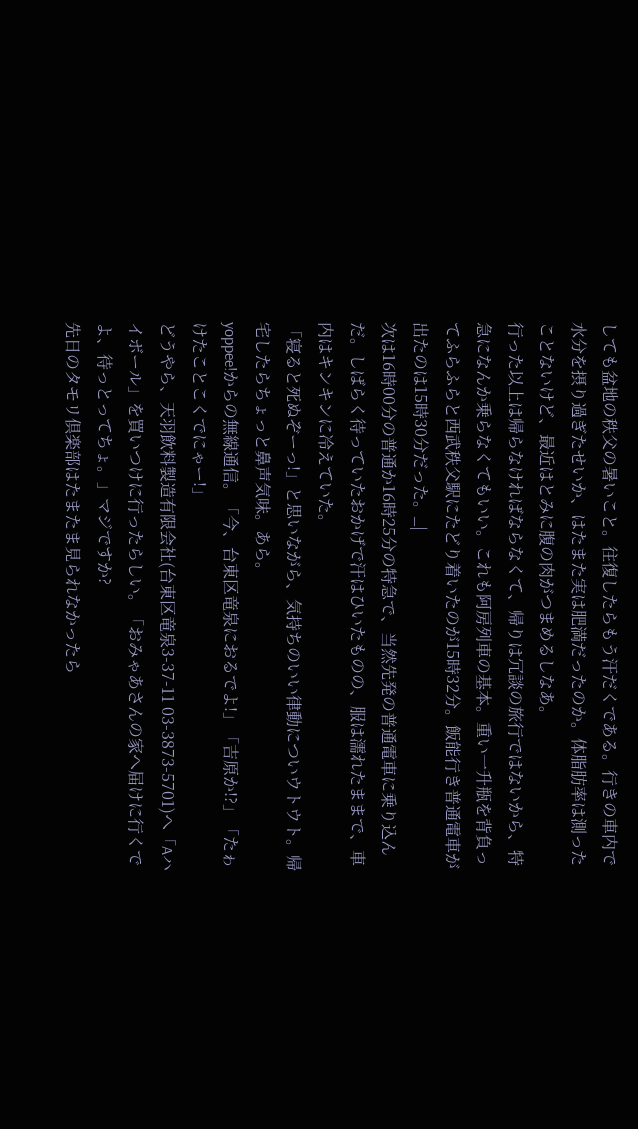しても盆地の秩父の暑いこと。往復したらもう汗だくである。行きの車内で水分を摂り過ぎたせいか、はたまた実は肥満だったのか。体脂肪率は測ったことないけど、最近はとみに腹の肉がつまめるしなあ。
行った以上は帰らなければならなくて、帰りは冗談の旅行ではないから、特急になんか乗らなくてもいい。これも阿房列車の基本。重い一升瓶を背負ってふらふらと西武秩父駅にたどり着いたのが15時32分。飯能行き普通電車が出たのは15時30分だった。_|
次は16時00分の普通か16時25分の特急で、当然先発の普通電車に乗り込んだ。しばらく待っていたおかげで汗はひいたものの、服は濡れたままで、車内はキンキンに冷えていた。
「寝ると死ぬぞーっ!」と思いながら、気持ちのいい律動についウトウト。帰宅したらちょっと鼻声気味。あら。
yoppee!からの無線通信。「今、台東区竜泉におるでよ!」「吉原か!?」「たゎけたことこくでにゃー!」
どうやら、天羽飲料製造有限会社(台東区竜泉3-37-11 03-3873-5701)へ「Aハイボール」を買いつけに行ったらしい。「おみゃあさんの家へ届けに行くでよ、待っとってちょ。」マジですか?
先日のタモリ倶楽部はたまたま見られなかったら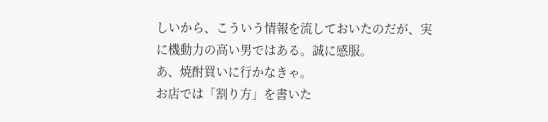しいから、こういう情報を流しておいたのだが、実に機動力の高い男ではある。誠に感服。
あ、焼酎買いに行かなきゃ。
お店では「割り方」を書いた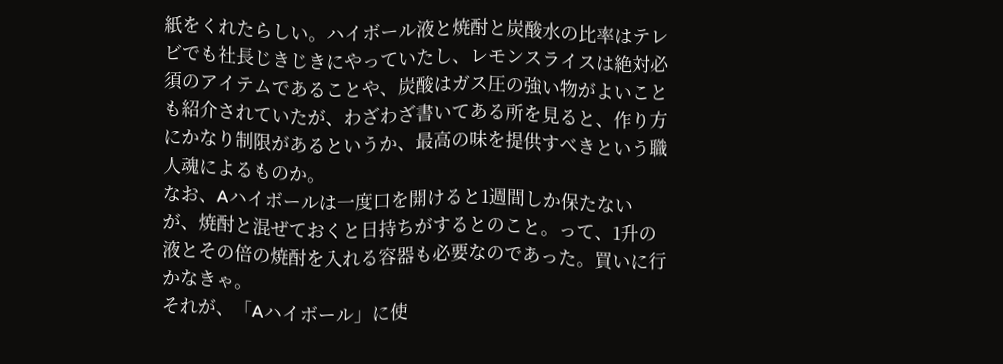紙をくれたらしい。ハイボール液と焼酎と炭酸水の比率はテレビでも社長じきじきにやっていたし、レモンスライスは絶対必須のアイテムであることや、炭酸はガス圧の強い物がよいことも紹介されていたが、わざわざ書いてある所を見ると、作り方にかなり制限があるというか、最高の味を提供すべきという職人魂によるものか。
なお、Aハイボールは一度口を開けると1週間しか保たないが、焼酎と混ぜておくと日持ちがするとのこと。って、1升の液とその倍の焼酎を入れる容器も必要なのであった。買いに行かなきゃ。
それが、「Aハイボール」に使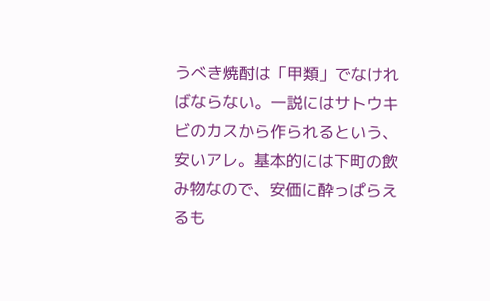うべき焼酎は「甲類」でなければならない。一説にはサトウキビのカスから作られるという、安いアレ。基本的には下町の飲み物なので、安価に酔っぱらえるも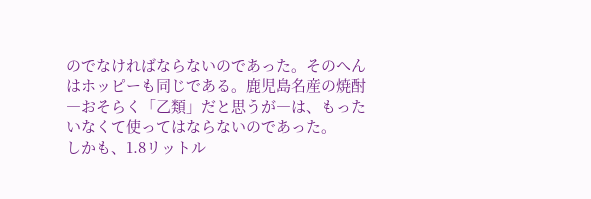のでなければならないのであった。そのへんはホッピーも同じである。鹿児島名産の焼酎―おそらく「乙類」だと思うが―は、もったいなくて使ってはならないのであった。
しかも、1.8リットル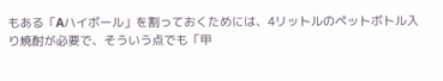もある「Aハイボール」を割っておくためには、4リットルのペットボトル入り焼酎が必要で、そういう点でも「甲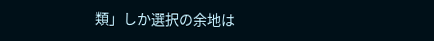類」しか選択の余地は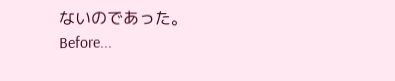ないのであった。
Before...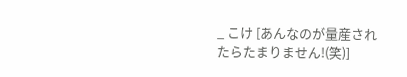_ こけ [あんなのが量産されたらたまりません!(笑)]